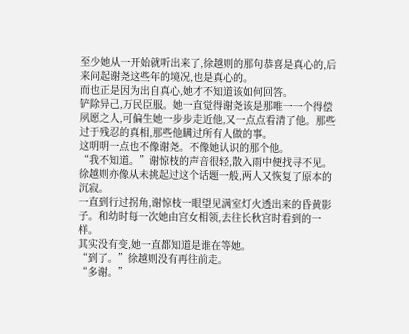至少她从一开始就听出来了,徐越则的那句恭喜是真心的,后来问起谢尧这些年的境况,也是真心的。
而也正是因为出自真心,她才不知道该如何回答。
铲除异己,万民臣服。她一直觉得谢尧该是那唯一一个得偿夙愿之人,可偏生她一步步走近他,又一点点看清了他。那些过于残忍的真相,那些他瞒过所有人做的事。
这明明一点也不像谢尧。不像她认识的那个他。
“我不知道。”谢惊枝的声音很轻,散入雨中便找寻不见。徐越则亦像从未挑起过这个话题一般,两人又恢复了原本的沉寂。
一直到行过拐角,谢惊枝一眼望见满室灯火透出来的昏黄影子。和幼时每一次她由宫女相领,去往长秋宫时看到的一样。
其实没有变,她一直都知道是谁在等她。
“到了。”徐越则没有再往前走。
“多谢。”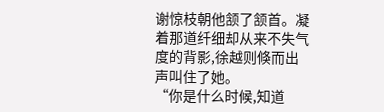谢惊枝朝他颔了颔首。凝着那道纤细却从来不失气度的背影,徐越则倏而出声叫住了她。
“你是什么时候,知道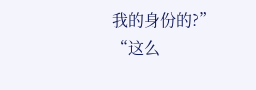我的身份的?”
“这么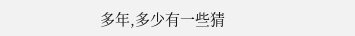多年,多少有一些猜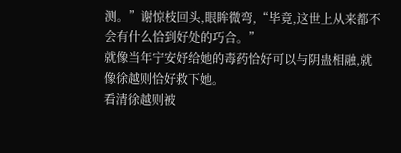测。”谢惊枝回头,眼眸微弯,“毕竟,这世上从来都不会有什么恰到好处的巧合。”
就像当年宁安妤给她的毒药恰好可以与阴蛊相融,就像徐越则恰好救下她。
看清徐越则被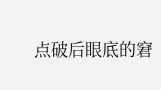点破后眼底的窘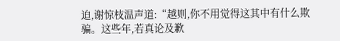迫,谢惊枝温声道:“越则,你不用觉得这其中有什么欺骗。这些年,若真论及歉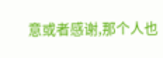意或者感谢,那个人也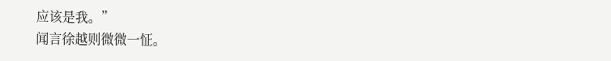应该是我。”
闻言徐越则微微一怔。